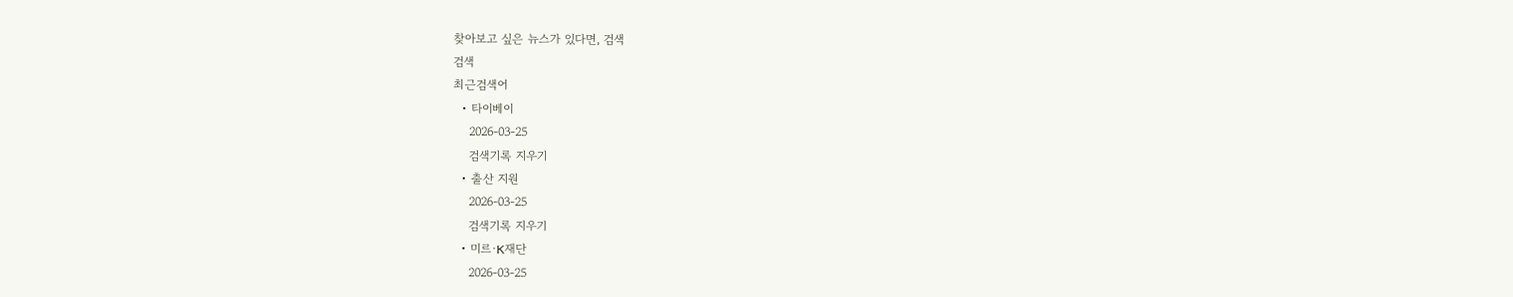찾아보고 싶은 뉴스가 있다면, 검색
검색
최근검색어
  • 타이베이
    2026-03-25
    검색기록 지우기
  • 출산 지원
    2026-03-25
    검색기록 지우기
  • 미르·K재단
    2026-03-25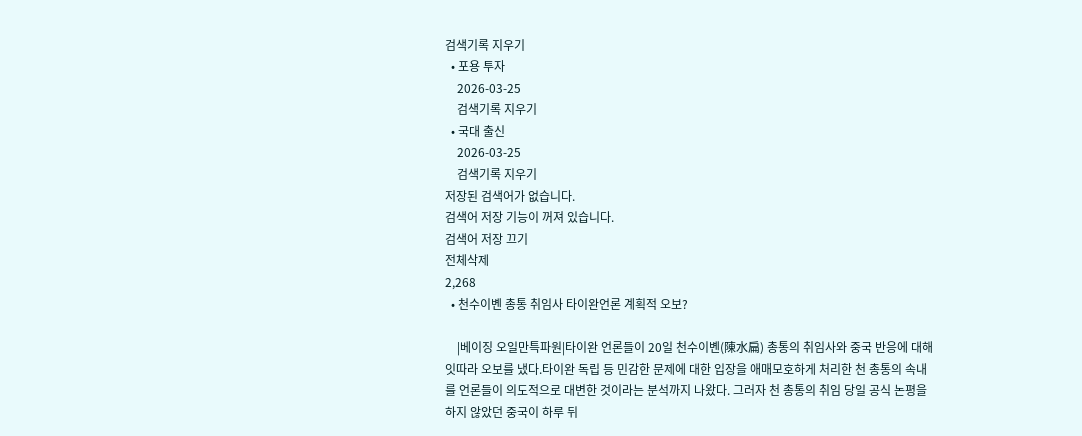검색기록 지우기
  • 포용 투자
    2026-03-25
    검색기록 지우기
  • 국대 출신
    2026-03-25
    검색기록 지우기
저장된 검색어가 없습니다.
검색어 저장 기능이 꺼져 있습니다.
검색어 저장 끄기
전체삭제
2,268
  • 천수이볜 총통 취임사 타이완언론 계획적 오보?

    |베이징 오일만특파원|타이완 언론들이 20일 천수이볜(陳水扁) 총통의 취임사와 중국 반응에 대해 잇따라 오보를 냈다.타이완 독립 등 민감한 문제에 대한 입장을 애매모호하게 처리한 천 총통의 속내를 언론들이 의도적으로 대변한 것이라는 분석까지 나왔다. 그러자 천 총통의 취임 당일 공식 논평을 하지 않았던 중국이 하루 뒤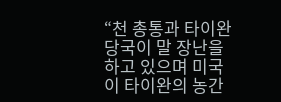“천 총통과 타이완 당국이 말 장난을 하고 있으며 미국이 타이완의 농간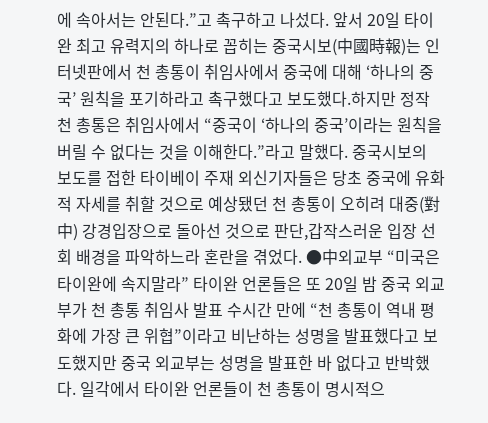에 속아서는 안된다.”고 촉구하고 나섰다. 앞서 20일 타이완 최고 유력지의 하나로 꼽히는 중국시보(中國時報)는 인터넷판에서 천 총통이 취임사에서 중국에 대해 ‘하나의 중국’ 원칙을 포기하라고 촉구했다고 보도했다.하지만 정작 천 총통은 취임사에서 “중국이 ‘하나의 중국’이라는 원칙을 버릴 수 없다는 것을 이해한다.”라고 말했다. 중국시보의 보도를 접한 타이베이 주재 외신기자들은 당초 중국에 유화적 자세를 취할 것으로 예상됐던 천 총통이 오히려 대중(對中) 강경입장으로 돌아선 것으로 판단,갑작스러운 입장 선회 배경을 파악하느라 혼란을 겪었다. ●中외교부 “미국은 타이완에 속지말라” 타이완 언론들은 또 20일 밤 중국 외교부가 천 총통 취임사 발표 수시간 만에 “천 총통이 역내 평화에 가장 큰 위협”이라고 비난하는 성명을 발표했다고 보도했지만 중국 외교부는 성명을 발표한 바 없다고 반박했다. 일각에서 타이완 언론들이 천 총통이 명시적으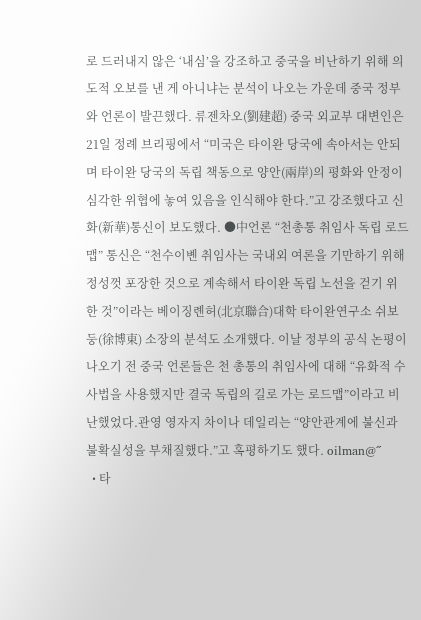로 드러내지 않은 ‘내심’을 강조하고 중국을 비난하기 위해 의도적 오보를 낸 게 아니냐는 분석이 나오는 가운데 중국 정부와 언론이 발끈했다. 류젠차오(劉建超) 중국 외교부 대변인은 21일 정례 브리핑에서 “미국은 타이완 당국에 속아서는 안되며 타이완 당국의 독립 책동으로 양안(兩岸)의 평화와 안정이 심각한 위협에 놓여 있음을 인식해야 한다.”고 강조했다고 신화(新華)통신이 보도했다. ●中언론 “천총통 취임사 독립 로드맵” 통신은 “천수이볜 취임사는 국내외 여론을 기만하기 위해 정성껏 포장한 것으로 계속해서 타이완 독립 노선을 걷기 위한 것”이라는 베이징롄허(北京聯合)대학 타이완연구소 쉬보둥(徐博東) 소장의 분석도 소개했다. 이날 정부의 공식 논평이 나오기 전 중국 언론들은 천 총통의 취임사에 대해 “유화적 수사법을 사용했지만 결국 독립의 길로 가는 로드맵”이라고 비난했었다.관영 영자지 차이나 데일리는 “양안관계에 불신과 불확실성을 부채질했다.”고 혹평하기도 했다. oilman@˝
  • 타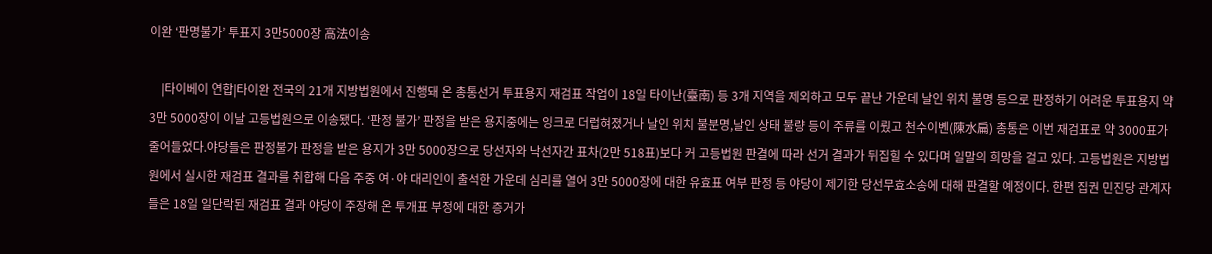이완 ‘판명불가’ 투표지 3만5000장 高法이송

    |타이베이 연합|타이완 전국의 21개 지방법원에서 진행돼 온 총통선거 투표용지 재검표 작업이 18일 타이난(臺南) 등 3개 지역을 제외하고 모두 끝난 가운데 날인 위치 불명 등으로 판정하기 어려운 투표용지 약 3만 5000장이 이날 고등법원으로 이송됐다. ‘판정 불가’ 판정을 받은 용지중에는 잉크로 더럽혀졌거나 날인 위치 불분명,날인 상태 불량 등이 주류를 이뤘고 천수이볜(陳水扁) 총통은 이번 재검표로 약 3000표가 줄어들었다.야당들은 판정불가 판정을 받은 용지가 3만 5000장으로 당선자와 낙선자간 표차(2만 518표)보다 커 고등법원 판결에 따라 선거 결과가 뒤집힐 수 있다며 일말의 희망을 걸고 있다. 고등법원은 지방법원에서 실시한 재검표 결과를 취합해 다음 주중 여·야 대리인이 출석한 가운데 심리를 열어 3만 5000장에 대한 유효표 여부 판정 등 야당이 제기한 당선무효소송에 대해 판결할 예정이다. 한편 집권 민진당 관계자들은 18일 일단락된 재검표 결과 야당이 주장해 온 투개표 부정에 대한 증거가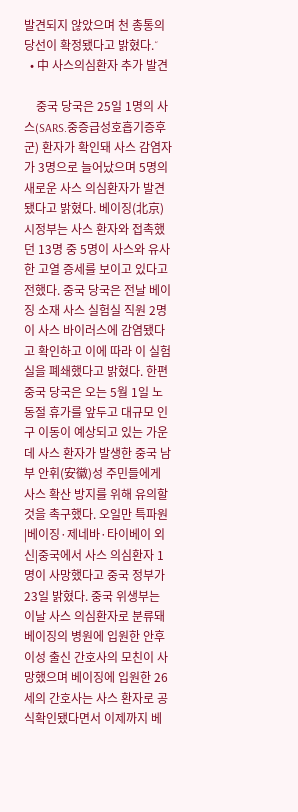발견되지 않았으며 천 총통의 당선이 확정됐다고 밝혔다.˝
  • 中 사스의심환자 추가 발견

    중국 당국은 25일 1명의 사스(SARS.중증급성호흡기증후군) 환자가 확인돼 사스 감염자가 3명으로 늘어났으며 5명의 새로운 사스 의심환자가 발견됐다고 밝혔다. 베이징(北京) 시정부는 사스 환자와 접촉했던 13명 중 5명이 사스와 유사한 고열 증세를 보이고 있다고 전했다. 중국 당국은 전날 베이징 소재 사스 실험실 직원 2명이 사스 바이러스에 감염됐다고 확인하고 이에 따라 이 실험실을 폐쇄했다고 밝혔다. 한편 중국 당국은 오는 5월 1일 노동절 휴가를 앞두고 대규모 인구 이동이 예상되고 있는 가운데 사스 환자가 발생한 중국 남부 안휘(安徽)성 주민들에게 사스 확산 방지를 위해 유의할 것을 촉구했다. 오일만 특파원 |베이징·제네바·타이베이 외신|중국에서 사스 의심환자 1명이 사망했다고 중국 정부가 23일 밝혔다. 중국 위생부는 이날 사스 의심환자로 분류돼 베이징의 병원에 입원한 안후이성 출신 간호사의 모친이 사망했으며 베이징에 입원한 26세의 간호사는 사스 환자로 공식확인됐다면서 이제까지 베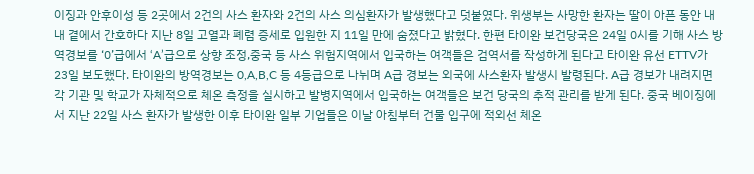이징과 안후이성 등 2곳에서 2건의 사스 환자와 2건의 사스 의심환자가 발생했다고 덧붙였다. 위생부는 사망한 환자는 딸이 아픈 동안 내내 곁에서 간호하다 지난 8일 고열과 폐렴 증세로 입원한 지 11일 만에 숨졌다고 밝혔다. 한편 타이완 보건당국은 24일 0시를 기해 사스 방역경보를 ‘0’급에서 ‘A’급으로 상향 조정,중국 등 사스 위험지역에서 입국하는 여객들은 검역서를 작성하게 된다고 타이완 유선 ETTV가 23일 보도했다. 타이완의 방역경보는 0,A,B,C 등 4등급으로 나뉘며 A급 경보는 외국에 사스환자 발생시 발령된다. A급 경보가 내려지면 각 기관 및 학교가 자체적으로 체온 측정을 실시하고 발병지역에서 입국하는 여객들은 보건 당국의 추적 관리를 받게 된다. 중국 베이징에서 지난 22일 사스 환자가 발생한 이후 타이완 일부 기업들은 이날 아침부터 건물 입구에 적외선 체온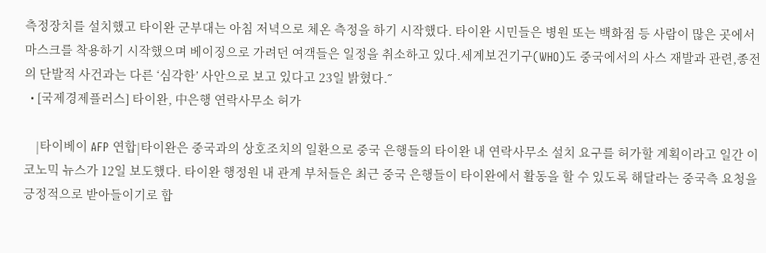측정장치를 설치했고 타이완 군부대는 아침 저녁으로 체온 측정을 하기 시작했다. 타이완 시민들은 병원 또는 백화점 등 사람이 많은 곳에서 마스크를 착용하기 시작했으며 베이징으로 가려던 여객들은 일정을 취소하고 있다.세계보건기구(WHO)도 중국에서의 사스 재발과 관련,종전의 단발적 사건과는 다른 ‘심각한’ 사안으로 보고 있다고 23일 밝혔다.˝
  • [국제경제플러스] 타이완, 中은행 연락사무소 허가

    |타이베이 AFP 연합|타이완은 중국과의 상호조치의 일환으로 중국 은행들의 타이완 내 연락사무소 설치 요구를 허가할 계획이라고 일간 이코노믹 뉴스가 12일 보도했다. 타이완 행정원 내 관계 부처들은 최근 중국 은행들이 타이완에서 활동을 할 수 있도록 해달라는 중국측 요청을 긍정적으로 받아들이기로 합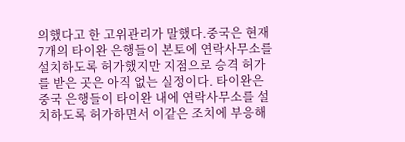의했다고 한 고위관리가 말했다.중국은 현재 7개의 타이완 은행들이 본토에 연락사무소를 설치하도록 허가했지만 지점으로 승격 허가를 받은 곳은 아직 없는 실정이다. 타이완은 중국 은행들이 타이완 내에 연락사무소를 설치하도록 허가하면서 이같은 조치에 부응해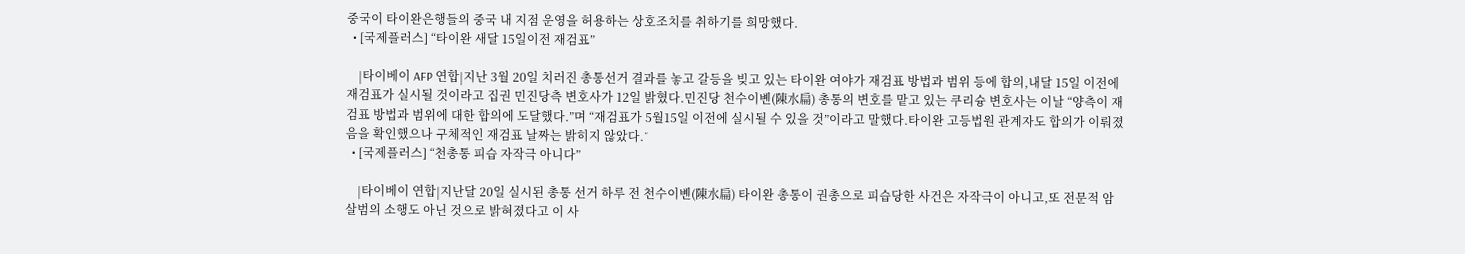중국이 타이완은행들의 중국 내 지점 운영을 허용하는 상호조치를 취하기를 희망했다.
  • [국제플러스] “타이완 새달 15일이전 재검표”

    |타이베이 AFP 연합|지난 3월 20일 치러진 총통선거 결과를 놓고 갈등을 빚고 있는 타이완 여야가 재검표 방법과 범위 등에 합의,내달 15일 이전에 재검표가 실시될 것이라고 집권 민진당측 변호사가 12일 밝혔다.민진당 천수이볜(陳水扁) 총통의 변호를 맡고 있는 쿠리슝 변호사는 이날 “양측이 재검표 방법과 범위에 대한 합의에 도달했다.”며 “재검표가 5월15일 이전에 실시될 수 있을 것”이라고 말했다.타이완 고등법원 관계자도 합의가 이뤄졌음을 확인했으나 구체적인 재검표 날짜는 밝히지 않았다.˝
  • [국제플러스] “천총통 피습 자작극 아니다”

    |타이베이 연합|지난달 20일 실시된 총통 선거 하루 전 천수이볜(陳水扁) 타이완 총통이 권총으로 피습당한 사건은 자작극이 아니고,또 전문적 암살범의 소행도 아닌 것으로 밝혀졌다고 이 사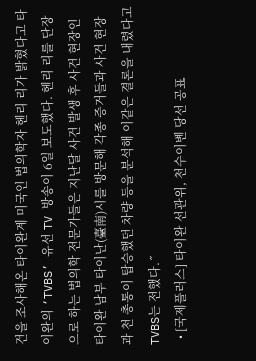건을 조사해온 타이완계 미국인 법의학자 헨리 리가 밝혔다고 타이완의 ‘TVBS’ 유선 TV 방송이 6일 보도했다. 헨리 리를 단장으로 하는 법의학 전문가들은 지난달 사건 발생 후 사건 현장인 타이완 남부 타이난(臺南)시를 방문해 각종 증거들과 사건 현장과 천 총통이 탑승했던 차량 등을 분석해 이같은 결론을 내렸다고 TVBS는 전했다.˝
  • [국제플러스] 타이완 선관위, 천수이볜 당선 공표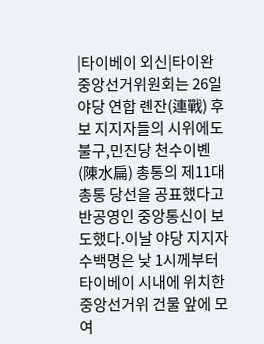|타이베이 외신|타이완 중앙선거위원회는 26일 야당 연합 롄잔(連戰) 후보 지지자들의 시위에도 불구,민진당 천수이볜(陳水扁) 총통의 제11대 총통 당선을 공표했다고 반공영인 중앙통신이 보도했다.이날 야당 지지자 수백명은 낮 1시께부터 타이베이 시내에 위치한 중앙선거위 건물 앞에 모여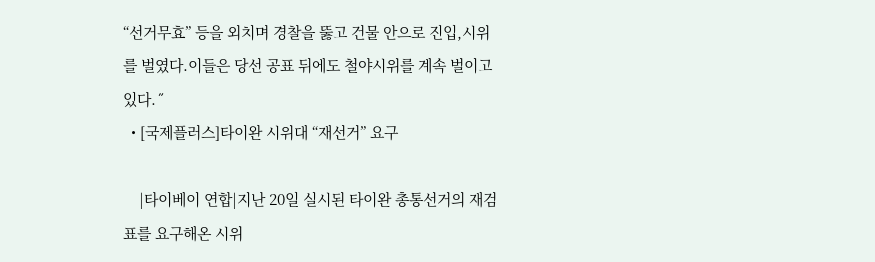“선거무효” 등을 외치며 경찰을 뚫고 건물 안으로 진입,시위를 벌였다.이들은 당선 공표 뒤에도 철야시위를 계속 벌이고 있다.˝
  • [국제플러스]타이완 시위대 “재선거” 요구

    |타이베이 연합|지난 20일 실시된 타이완 총통선거의 재검표를 요구해온 시위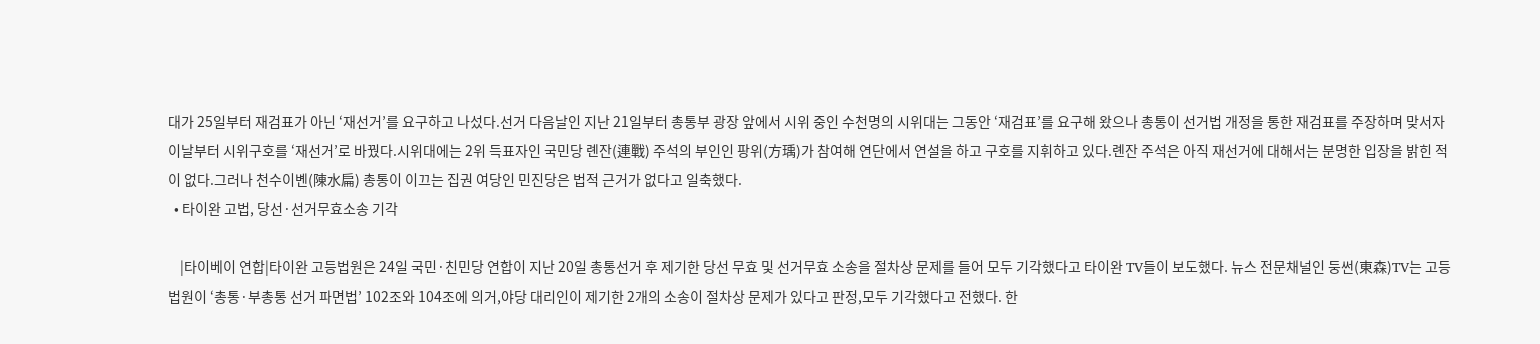대가 25일부터 재검표가 아닌 ‘재선거’를 요구하고 나섰다.선거 다음날인 지난 21일부터 총통부 광장 앞에서 시위 중인 수천명의 시위대는 그동안 ‘재검표’를 요구해 왔으나 총통이 선거법 개정을 통한 재검표를 주장하며 맞서자 이날부터 시위구호를 ‘재선거’로 바꿨다.시위대에는 2위 득표자인 국민당 롄잔(連戰) 주석의 부인인 팡위(方瑀)가 참여해 연단에서 연설을 하고 구호를 지휘하고 있다.롄잔 주석은 아직 재선거에 대해서는 분명한 입장을 밝힌 적이 없다.그러나 천수이볜(陳水扁) 총통이 이끄는 집권 여당인 민진당은 법적 근거가 없다고 일축했다.
  • 타이완 고법, 당선·선거무효소송 기각

    |타이베이 연합|타이완 고등법원은 24일 국민·친민당 연합이 지난 20일 총통선거 후 제기한 당선 무효 및 선거무효 소송을 절차상 문제를 들어 모두 기각했다고 타이완 TV들이 보도했다. 뉴스 전문채널인 둥썬(東森)TV는 고등법원이 ‘총통·부총통 선거 파면법’ 102조와 104조에 의거,야당 대리인이 제기한 2개의 소송이 절차상 문제가 있다고 판정,모두 기각했다고 전했다. 한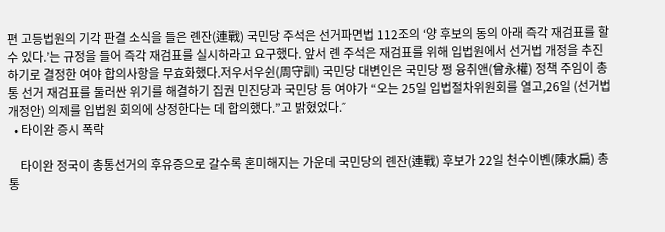편 고등법원의 기각 판결 소식을 들은 롄잔(連戰) 국민당 주석은 선거파면법 112조의 ‘양 후보의 동의 아래 즉각 재검표를 할 수 있다.’는 규정을 들어 즉각 재검표를 실시하라고 요구했다. 앞서 롄 주석은 재검표를 위해 입법원에서 선거법 개정을 추진하기로 결정한 여야 합의사항을 무효화했다.저우서우쉰(周守訓) 국민당 대변인은 국민당 쩡 융취앤(曾永權) 정책 주임이 총통 선거 재검표를 둘러싼 위기를 해결하기 집권 민진당과 국민당 등 여야가 “오는 25일 입법절차위원회를 열고,26일 (선거법 개정안) 의제를 입법원 회의에 상정한다는 데 합의했다.”고 밝혔었다.˝
  • 타이완 증시 폭락

    타이완 정국이 총통선거의 후유증으로 갈수록 혼미해지는 가운데 국민당의 롄잔(連戰) 후보가 22일 천수이볜(陳水扁) 총통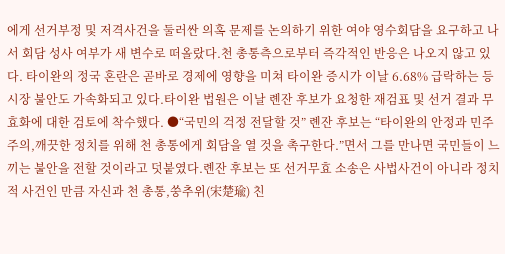에게 선거부정 및 저격사건을 둘러싼 의혹 문제를 논의하기 위한 여야 영수회담을 요구하고 나서 회담 성사 여부가 새 변수로 떠올랐다.천 총통측으로부터 즉각적인 반응은 나오지 않고 있다. 타이완의 정국 혼란은 곧바로 경제에 영향을 미쳐 타이완 증시가 이날 6.68% 급락하는 등 시장 불안도 가속화되고 있다.타이완 법원은 이날 롄잔 후보가 요청한 재검표 및 선거 결과 무효화에 대한 검토에 착수했다. ●“국민의 걱정 전달할 것” 롄잔 후보는 “타이완의 안정과 민주주의,깨끗한 정치를 위해 천 총통에게 회담을 열 것을 촉구한다.”면서 그를 만나면 국민들이 느끼는 불안을 전할 것이라고 덧붙였다.롄잔 후보는 또 선거무효 소송은 사법사건이 아니라 정치적 사건인 만큼 자신과 천 총통,쑹추위(宋楚瑜) 친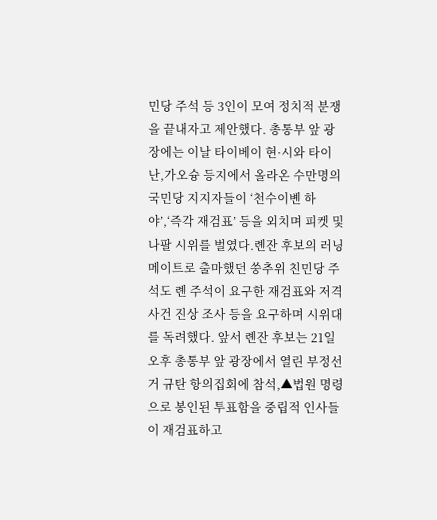민당 주석 등 3인이 모여 정치적 분쟁을 끝내자고 제안했다. 총통부 앞 광장에는 이날 타이베이 현·시와 타이난,가오슝 등지에서 올라온 수만명의 국민당 지지자들이 ‘천수이볜 하야’,‘즉각 재검표’ 등을 외치며 피켓 및 나팔 시위를 벌였다.롄잔 후보의 러닝메이트로 출마했던 쑹추위 친민당 주석도 롄 주석이 요구한 재검표와 저격사건 진상 조사 등을 요구하며 시위대를 독려했다. 앞서 롄잔 후보는 21일 오후 총통부 앞 광장에서 열린 부정선거 규탄 항의집회에 참석,▲법원 명령으로 봉인된 투표함을 중립적 인사들이 재검표하고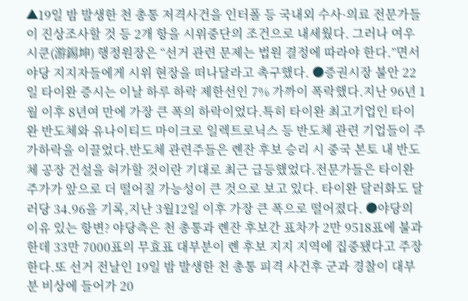▲19일 밤 발생한 천 총통 저격사건을 인터폴 등 국내외 수사·의료 전문가들이 진상조사할 것 등 2개 항을 시위중단의 조건으로 내세웠다. 그러나 여우시쿤(游錫坤) 행정원장은 “선거 관련 문제는 법원 결정에 따라야 한다.”면서 야당 지지자들에게 시위 현장을 떠나달라고 촉구했다. ●증권시장 불안 22일 타이완 증시는 이날 하루 하락 제한선인 7% 가까이 폭락했다.지난 96년 1월 이후 8년여 만에 가장 큰 폭의 하락이었다.특히 타이완 최고기업인 타이완 반도체와 유나이티드 마이크로 일렉트로닉스 등 반도체 관련 기업들이 주가하락을 이끌었다.반도체 관련주들은 롄잔 후보 승리 시 중국 본토 내 반도체 공장 건설을 허가할 것이란 기대로 최근 급등했었다.전문가들은 타이완 주가가 앞으로 더 떨어질 가능성이 큰 것으로 보고 있다. 타이완 달러화도 달러당 34.96을 기록,지난 3월12일 이후 가장 큰 폭으로 떨어졌다. ●야당의 이유 있는 항변? 야당측은 천 총통과 롄잔 후보간 표차가 2만 9518표에 불과한데 33만 7000표의 무효표 대부분이 롄 후보 지지 지역에 집중됐다고 주장한다.또 선거 전날인 19일 밤 발생한 천 총통 피격 사건후 군과 경찰이 대부분 비상에 들어가 20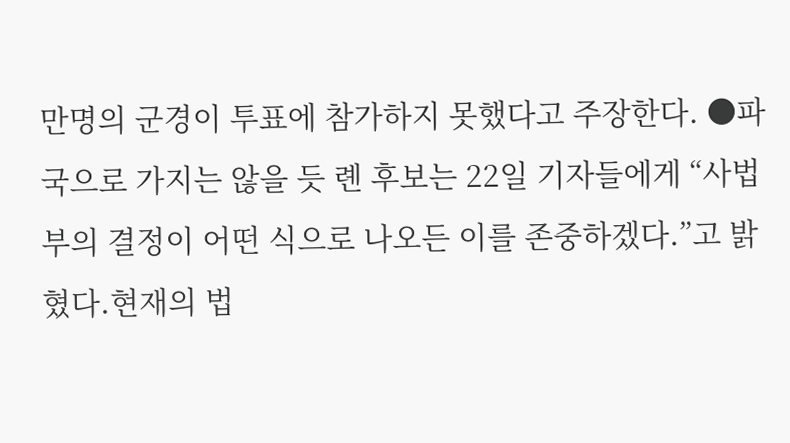만명의 군경이 투표에 참가하지 못했다고 주장한다. ●파국으로 가지는 않을 듯 롄 후보는 22일 기자들에게 “사법부의 결정이 어떤 식으로 나오든 이를 존중하겠다.”고 밝혔다.현재의 법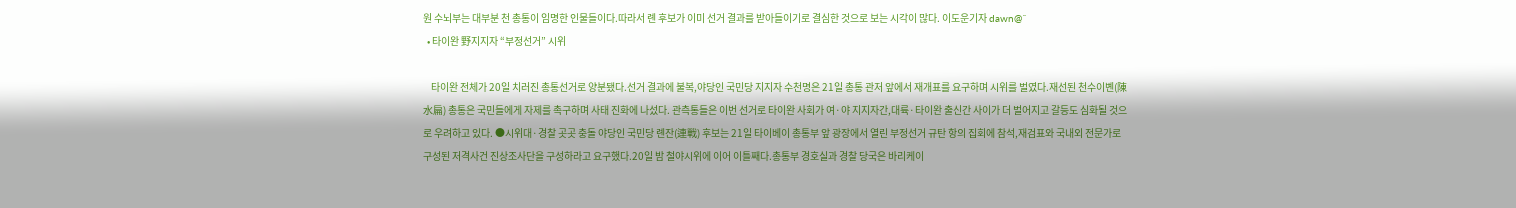원 수뇌부는 대부분 천 총통이 임명한 인물들이다.따라서 롄 후보가 이미 선거 결과를 받아들이기로 결심한 것으로 보는 시각이 많다. 이도운기자 dawn@˝
  • 타이완 野지지자 “부정선거” 시위

    타이완 전체가 20일 치러진 총통선거로 양분됐다.선거 결과에 불복,야당인 국민당 지지자 수천명은 21일 총통 관저 앞에서 재개표를 요구하며 시위를 벌였다.재선된 천수이볜(陳水扁) 총통은 국민들에게 자제를 촉구하며 사태 진화에 나섰다. 관측통들은 이번 선거로 타이완 사회가 여·야 지지자간,대륙·타이완 출신간 사이가 더 벌어지고 갈등도 심화될 것으로 우려하고 있다. ●시위대·경찰 곳곳 충돌 야당인 국민당 롄잔(連戰) 후보는 21일 타이베이 총통부 앞 광장에서 열린 부정선거 규탄 항의 집회에 참석,재검표와 국내외 전문가로 구성된 저격사건 진상조사단을 구성하라고 요구했다.20일 밤 철야시위에 이어 이틀째다.총통부 경호실과 경찰 당국은 바리케이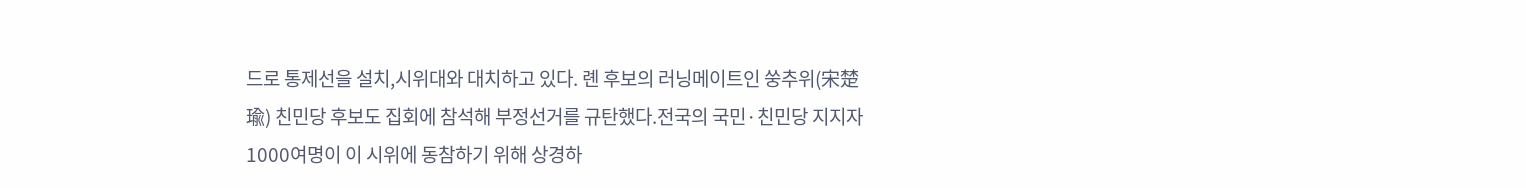드로 통제선을 설치,시위대와 대치하고 있다. 롄 후보의 러닝메이트인 쑹추위(宋楚瑜) 친민당 후보도 집회에 참석해 부정선거를 규탄했다.전국의 국민·친민당 지지자 1000여명이 이 시위에 동참하기 위해 상경하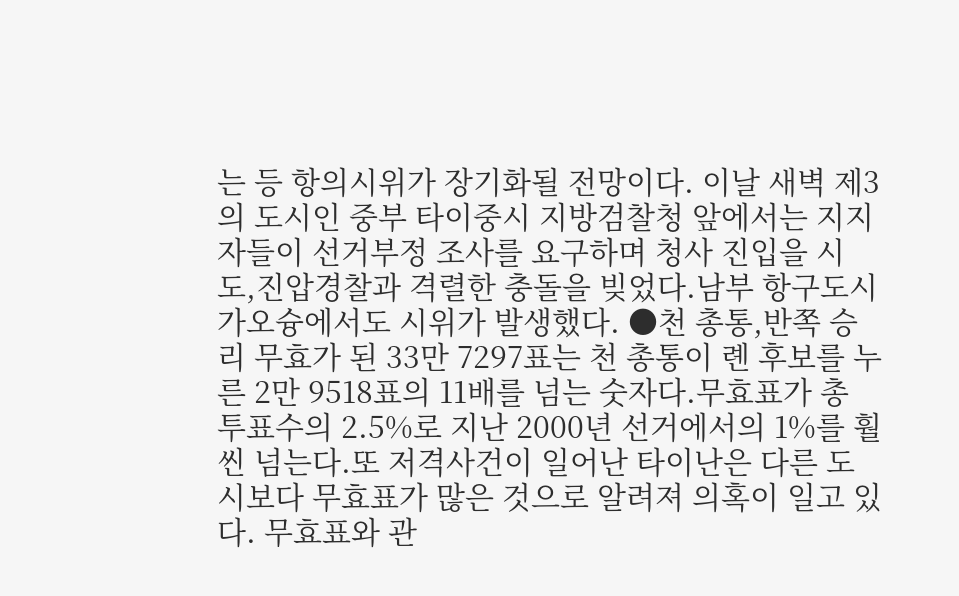는 등 항의시위가 장기화될 전망이다. 이날 새벽 제3의 도시인 중부 타이중시 지방검찰청 앞에서는 지지자들이 선거부정 조사를 요구하며 청사 진입을 시도,진압경찰과 격렬한 충돌을 빚었다.남부 항구도시 가오슝에서도 시위가 발생했다. ●천 총통,반쪽 승리 무효가 된 33만 7297표는 천 총통이 롄 후보를 누른 2만 9518표의 11배를 넘는 숫자다.무효표가 총 투표수의 2.5%로 지난 2000년 선거에서의 1%를 훨씬 넘는다.또 저격사건이 일어난 타이난은 다른 도시보다 무효표가 많은 것으로 알려져 의혹이 일고 있다. 무효표와 관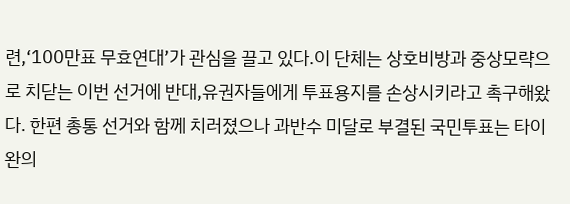련,‘100만표 무효연대’가 관심을 끌고 있다.이 단체는 상호비방과 중상모략으로 치닫는 이번 선거에 반대,유권자들에게 투표용지를 손상시키라고 촉구해왔다. 한편 총통 선거와 함께 치러졌으나 과반수 미달로 부결된 국민투표는 타이완의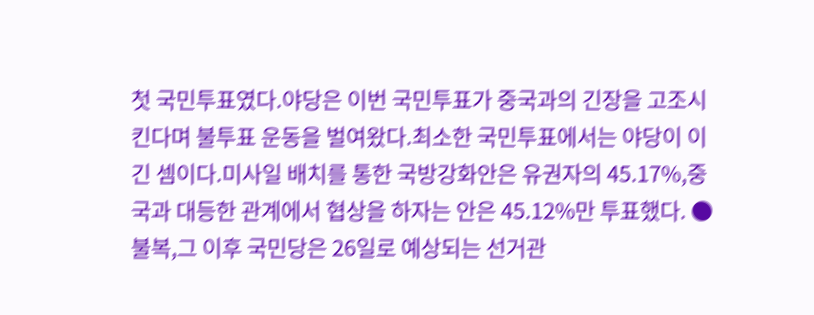첫 국민투표였다.야당은 이번 국민투표가 중국과의 긴장을 고조시킨다며 불투표 운동을 벌여왔다.최소한 국민투표에서는 야당이 이긴 셈이다.미사일 배치를 통한 국방강화안은 유권자의 45.17%,중국과 대등한 관계에서 협상을 하자는 안은 45.12%만 투표했다. ●불복,그 이후 국민당은 26일로 예상되는 선거관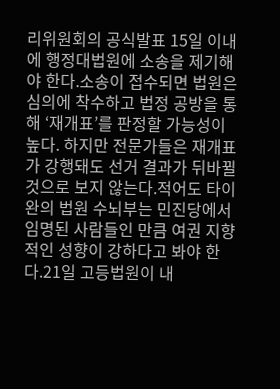리위원회의 공식발표 15일 이내에 행정대법원에 소송을 제기해야 한다.소송이 접수되면 법원은 심의에 착수하고 법정 공방을 통해 ‘재개표’를 판정할 가능성이 높다. 하지만 전문가들은 재개표가 강행돼도 선거 결과가 뒤바뀔 것으로 보지 않는다.적어도 타이완의 법원 수뇌부는 민진당에서 임명된 사람들인 만큼 여권 지향적인 성향이 강하다고 봐야 한다.21일 고등법원이 내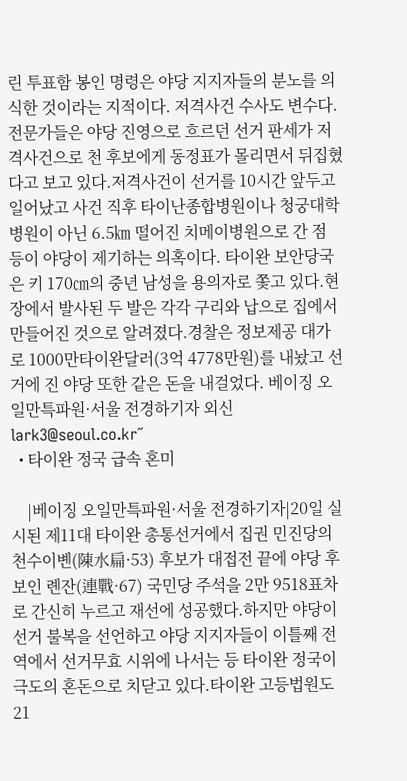린 투표함 봉인 명령은 야당 지지자들의 분노를 의식한 것이라는 지적이다. 저격사건 수사도 변수다.전문가들은 야당 진영으로 흐르던 선거 판세가 저격사건으로 천 후보에게 동정표가 몰리면서 뒤집혔다고 보고 있다.저격사건이 선거를 10시간 앞두고 일어났고 사건 직후 타이난종합병원이나 청궁대학병원이 아닌 6.5㎞ 떨어진 치메이병원으로 간 점 등이 야당이 제기하는 의혹이다. 타이완 보안당국은 키 170㎝의 중년 남성을 용의자로 쫓고 있다.현장에서 발사된 두 발은 각각 구리와 납으로 집에서 만들어진 것으로 알려졌다.경찰은 정보제공 대가로 1000만타이완달러(3억 4778만원)를 내놨고 선거에 진 야당 또한 같은 돈을 내걸었다. 베이징 오일만특파원·서울 전경하기자 외신 lark3@seoul.co.kr˝
  • 타이완 정국 급속 혼미

    |베이징 오일만특파원·서울 전경하기자|20일 실시된 제11대 타이완 총통선거에서 집권 민진당의 천수이볜(陳水扁·53) 후보가 대접전 끝에 야당 후보인 롄잔(連戰·67) 국민당 주석을 2만 9518표차로 간신히 누르고 재선에 성공했다.하지만 야당이 선거 불복을 선언하고 야당 지지자들이 이틀째 전역에서 선거무효 시위에 나서는 등 타이완 정국이 극도의 혼돈으로 치닫고 있다.타이완 고등법원도 21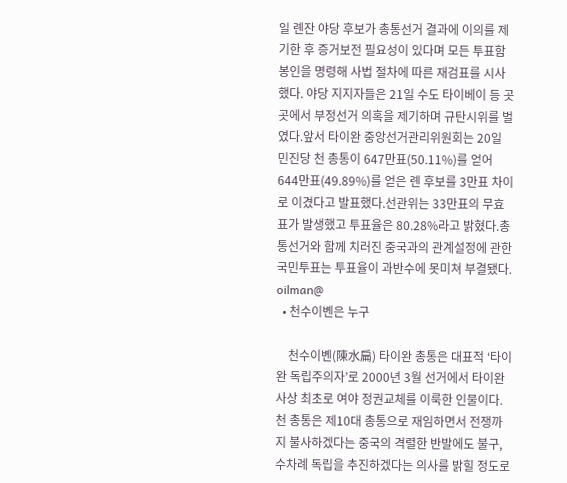일 롄잔 야당 후보가 총통선거 결과에 이의를 제기한 후 증거보전 필요성이 있다며 모든 투표함 봉인을 명령해 사법 절차에 따른 재검표를 시사했다. 야당 지지자들은 21일 수도 타이베이 등 곳곳에서 부정선거 의혹을 제기하며 규탄시위를 벌였다.앞서 타이완 중앙선거관리위원회는 20일 민진당 천 총통이 647만표(50.11%)를 얻어 644만표(49.89%)를 얻은 롄 후보를 3만표 차이로 이겼다고 발표했다.선관위는 33만표의 무효표가 발생했고 투표율은 80.28%라고 밝혔다.총통선거와 함께 치러진 중국과의 관계설정에 관한 국민투표는 투표율이 과반수에 못미쳐 부결됐다. oilman@
  • 천수이볜은 누구

    천수이볜(陳水扁) 타이완 총통은 대표적 ‘타이완 독립주의자’로 2000년 3월 선거에서 타이완 사상 최초로 여야 정권교체를 이룩한 인물이다. 천 총통은 제10대 총통으로 재임하면서 전쟁까지 불사하겠다는 중국의 격렬한 반발에도 불구,수차례 독립을 추진하겠다는 의사를 밝힐 정도로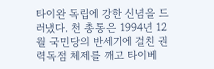타이완 독립에 강한 신념을 드러냈다. 천 총통은 1994년 12월 국민당의 반세기에 걸친 권력독점 체제를 깨고 타이베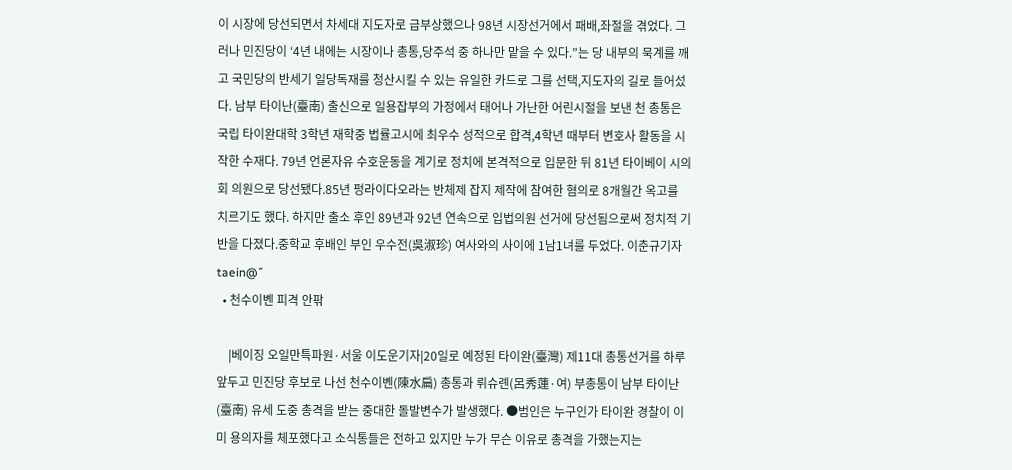이 시장에 당선되면서 차세대 지도자로 급부상했으나 98년 시장선거에서 패배,좌절을 겪었다. 그러나 민진당이 ‘4년 내에는 시장이나 총통,당주석 중 하나만 맡을 수 있다.”는 당 내부의 묵계를 깨고 국민당의 반세기 일당독재를 청산시킬 수 있는 유일한 카드로 그를 선택,지도자의 길로 들어섰다. 남부 타이난(臺南) 출신으로 일용잡부의 가정에서 태어나 가난한 어린시절을 보낸 천 총통은 국립 타이완대학 3학년 재학중 법률고시에 최우수 성적으로 합격,4학년 때부터 변호사 활동을 시작한 수재다. 79년 언론자유 수호운동을 계기로 정치에 본격적으로 입문한 뒤 81년 타이베이 시의회 의원으로 당선됐다.85년 펑라이다오라는 반체제 잡지 제작에 참여한 혐의로 8개월간 옥고를 치르기도 했다. 하지만 출소 후인 89년과 92년 연속으로 입법의원 선거에 당선됨으로써 정치적 기반을 다졌다.중학교 후배인 부인 우수전(吳淑珍) 여사와의 사이에 1남1녀를 두었다. 이춘규기자 taein@˝
  • 천수이볜 피격 안팎

    |베이징 오일만특파원·서울 이도운기자|20일로 예정된 타이완(臺灣) 제11대 총통선거를 하루 앞두고 민진당 후보로 나선 천수이볜(陳水扁) 총통과 뤼슈롄(呂秀蓮·여) 부총통이 남부 타이난(臺南) 유세 도중 총격을 받는 중대한 돌발변수가 발생했다. ●범인은 누구인가 타이완 경찰이 이미 용의자를 체포했다고 소식통들은 전하고 있지만 누가 무슨 이유로 총격을 가했는지는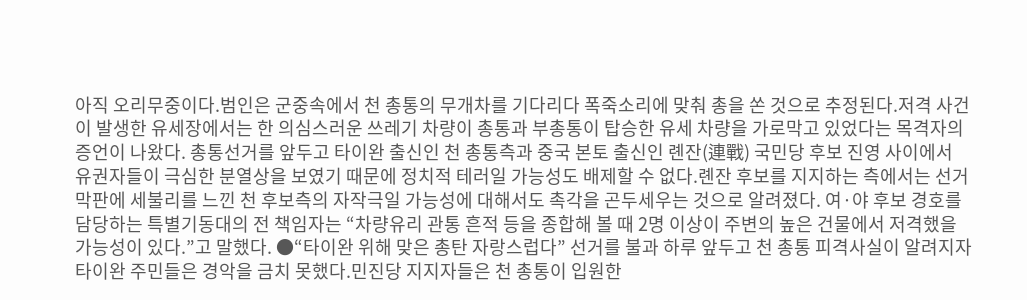아직 오리무중이다.범인은 군중속에서 천 총통의 무개차를 기다리다 폭죽소리에 맞춰 총을 쏜 것으로 추정된다.저격 사건이 발생한 유세장에서는 한 의심스러운 쓰레기 차량이 총통과 부총통이 탑승한 유세 차량을 가로막고 있었다는 목격자의 증언이 나왔다. 총통선거를 앞두고 타이완 출신인 천 총통측과 중국 본토 출신인 롄잔(連戰) 국민당 후보 진영 사이에서 유권자들이 극심한 분열상을 보였기 때문에 정치적 테러일 가능성도 배제할 수 없다.롄잔 후보를 지지하는 측에서는 선거 막판에 세불리를 느낀 천 후보측의 자작극일 가능성에 대해서도 촉각을 곤두세우는 것으로 알려졌다. 여·야 후보 경호를 담당하는 특별기동대의 전 책임자는 “차량유리 관통 흔적 등을 종합해 볼 때 2명 이상이 주변의 높은 건물에서 저격했을 가능성이 있다.”고 말했다. ●“타이완 위해 맞은 총탄 자랑스럽다” 선거를 불과 하루 앞두고 천 총통 피격사실이 알려지자 타이완 주민들은 경악을 금치 못했다.민진당 지지자들은 천 총통이 입원한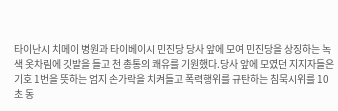타이난시 치메이 병원과 타이베이시 민진당 당사 앞에 모여 민진당을 상징하는 녹색 옷차림에 깃발을 들고 천 총통의 쾌유를 기원했다.당사 앞에 모였던 지지자들은 기호 1번을 뜻하는 엄지 손가락을 치켜들고 폭력행위를 규탄하는 침묵시위를 10초 동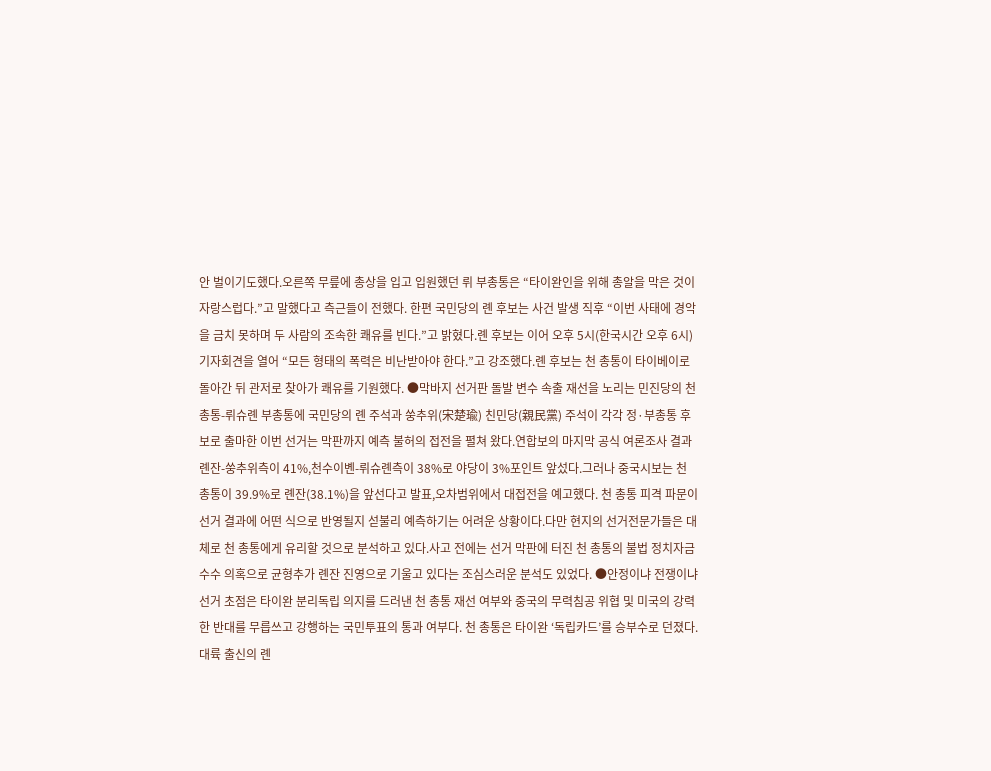안 벌이기도했다.오른쪽 무릎에 총상을 입고 입원했던 뤼 부총통은 “타이완인을 위해 총알을 막은 것이 자랑스럽다.”고 말했다고 측근들이 전했다. 한편 국민당의 롄 후보는 사건 발생 직후 “이번 사태에 경악을 금치 못하며 두 사람의 조속한 쾌유를 빈다.”고 밝혔다.롄 후보는 이어 오후 5시(한국시간 오후 6시) 기자회견을 열어 “모든 형태의 폭력은 비난받아야 한다.”고 강조했다.롄 후보는 천 총통이 타이베이로 돌아간 뒤 관저로 찾아가 쾌유를 기원했다. ●막바지 선거판 돌발 변수 속출 재선을 노리는 민진당의 천 총통-뤼슈롄 부총통에 국민당의 롄 주석과 쑹추위(宋楚瑜) 친민당(親民黨) 주석이 각각 정·부총통 후보로 출마한 이번 선거는 막판까지 예측 불허의 접전을 펼쳐 왔다.연합보의 마지막 공식 여론조사 결과 롄잔-쑹추위측이 41%,천수이볜-뤼슈롄측이 38%로 야당이 3%포인트 앞섰다.그러나 중국시보는 천 총통이 39.9%로 롄잔(38.1%)을 앞선다고 발표,오차범위에서 대접전을 예고했다. 천 총통 피격 파문이 선거 결과에 어떤 식으로 반영될지 섣불리 예측하기는 어려운 상황이다.다만 현지의 선거전문가들은 대체로 천 총통에게 유리할 것으로 분석하고 있다.사고 전에는 선거 막판에 터진 천 총통의 불법 정치자금 수수 의혹으로 균형추가 롄잔 진영으로 기울고 있다는 조심스러운 분석도 있었다. ●안정이냐 전쟁이냐 선거 초점은 타이완 분리독립 의지를 드러낸 천 총통 재선 여부와 중국의 무력침공 위협 및 미국의 강력한 반대를 무릅쓰고 강행하는 국민투표의 통과 여부다. 천 총통은 타이완 ‘독립카드’를 승부수로 던졌다.대륙 출신의 롄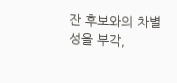잔 후보와의 차별성을 부각,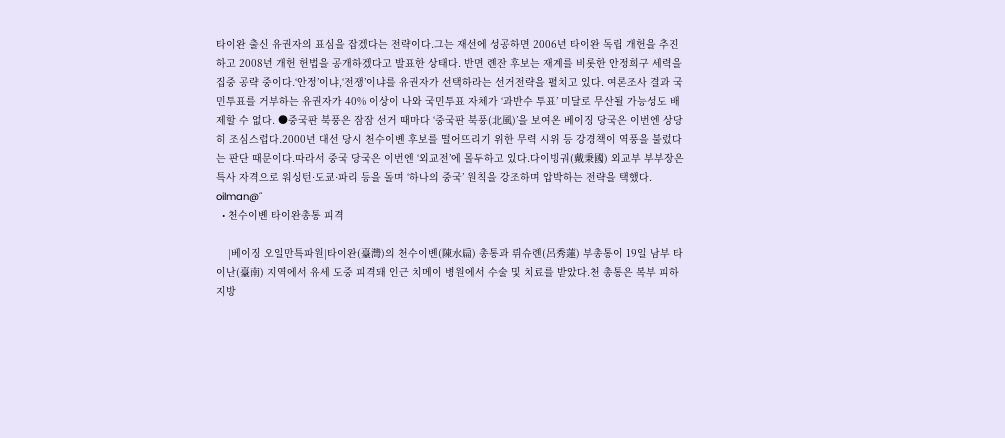타이완 출신 유권자의 표심을 잡겠다는 전략이다.그는 재선에 성공하면 2006년 타이완 독립 개헌을 추진하고 2008년 개헌 헌법을 공개하겠다고 발표한 상태다. 반면 롄잔 후보는 재계를 비롯한 안정희구 세력을 집중 공략 중이다.‘안정’이냐,‘전쟁’이냐를 유권자가 선택하라는 선거전략을 펼치고 있다. 여론조사 결과 국민투표를 거부하는 유권자가 40% 이상이 나와 국민투표 자체가 ‘과반수 투표’ 미달로 무산될 가능성도 배제할 수 없다. ●중국판 북풍은 잠잠 선거 때마다 ‘중국판 북풍(北風)’을 보여온 베이징 당국은 이번엔 상당히 조심스럽다.2000년 대선 당시 천수이볜 후보를 떨어뜨리기 위한 무력 시위 등 강경책이 역풍을 불렀다는 판단 때문이다.따라서 중국 당국은 이번엔 ‘외교전’에 몰두하고 있다.다이빙궈(戴秉國) 외교부 부부장은 특사 자격으로 워싱턴·도쿄·파리 등을 돌며 ‘하나의 중국’ 원칙을 강조하며 압박하는 전략을 택했다. oilman@˝
  • 천수이볜 타이완총통 피격

    |베이징 오일만특파원|타이완(臺灣)의 천수이볜(陳水扁) 총통과 뤼슈롄(呂秀蓮) 부총통이 19일 남부 타이난(臺南) 지역에서 유세 도중 피격돼 인근 치메이 병원에서 수술 및 치료를 받았다.천 총통은 복부 피하지방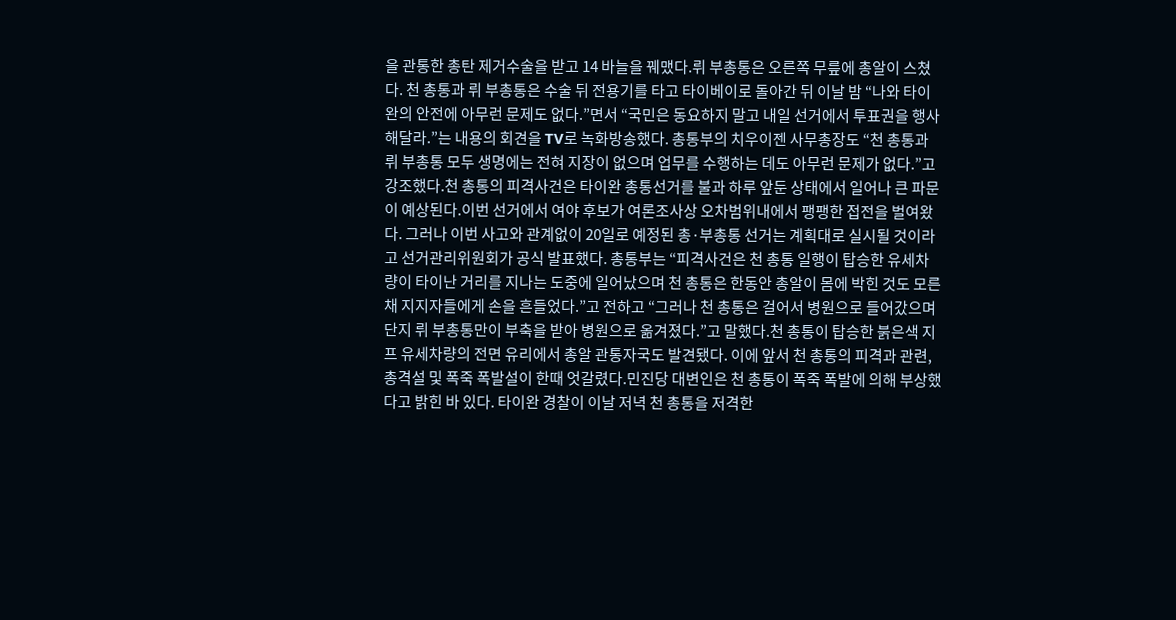을 관통한 총탄 제거수술을 받고 14 바늘을 꿰맸다.뤼 부총통은 오른쪽 무릎에 총알이 스쳤다. 천 총통과 뤼 부총통은 수술 뒤 전용기를 타고 타이베이로 돌아간 뒤 이날 밤 “나와 타이완의 안전에 아무런 문제도 없다.”면서 “국민은 동요하지 말고 내일 선거에서 투표권을 행사해달라.”는 내용의 회견을 TV로 녹화방송했다. 총통부의 치우이젠 사무총장도 “천 총통과 뤼 부총통 모두 생명에는 전혀 지장이 없으며 업무를 수행하는 데도 아무런 문제가 없다.”고 강조했다.천 총통의 피격사건은 타이완 총통선거를 불과 하루 앞둔 상태에서 일어나 큰 파문이 예상된다.이번 선거에서 여야 후보가 여론조사상 오차범위내에서 팽팽한 접전을 벌여왔다. 그러나 이번 사고와 관계없이 20일로 예정된 총·부총통 선거는 계획대로 실시될 것이라고 선거관리위원회가 공식 발표했다. 총통부는 “피격사건은 천 총통 일행이 탑승한 유세차량이 타이난 거리를 지나는 도중에 일어났으며 천 총통은 한동안 총알이 몸에 박힌 것도 모른 채 지지자들에게 손을 흔들었다.”고 전하고 “그러나 천 총통은 걸어서 병원으로 들어갔으며 단지 뤼 부총통만이 부축을 받아 병원으로 옮겨졌다.”고 말했다.천 총통이 탑승한 붉은색 지프 유세차량의 전면 유리에서 총알 관통자국도 발견됐다. 이에 앞서 천 총통의 피격과 관련,총격설 및 폭죽 폭발설이 한때 엇갈렸다.민진당 대변인은 천 총통이 폭죽 폭발에 의해 부상했다고 밝힌 바 있다. 타이완 경찰이 이날 저녁 천 총통을 저격한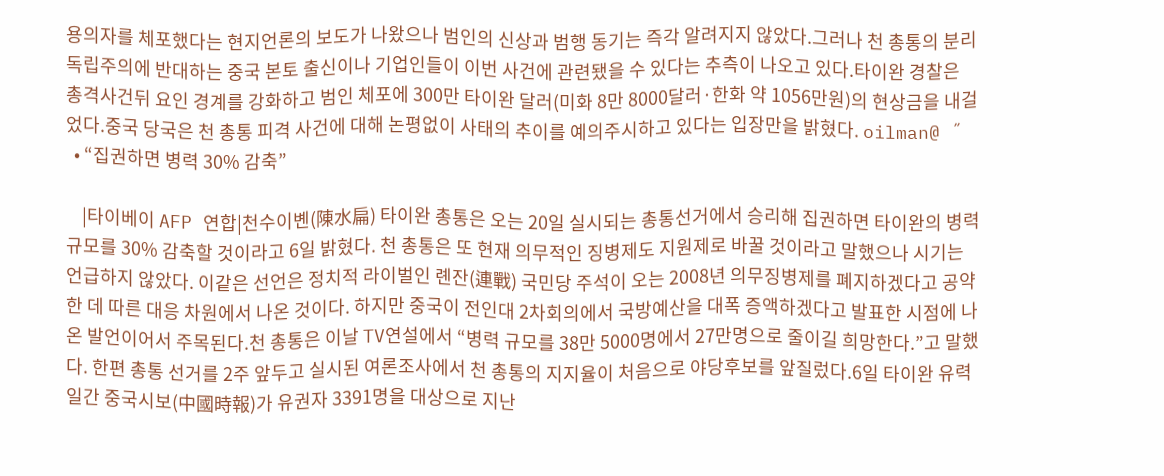용의자를 체포했다는 현지언론의 보도가 나왔으나 범인의 신상과 범행 동기는 즉각 알려지지 않았다.그러나 천 총통의 분리독립주의에 반대하는 중국 본토 출신이나 기업인들이 이번 사건에 관련됐을 수 있다는 추측이 나오고 있다.타이완 경찰은 총격사건뒤 요인 경계를 강화하고 범인 체포에 300만 타이완 달러(미화 8만 8000달러·한화 약 1056만원)의 현상금을 내걸었다.중국 당국은 천 총통 피격 사건에 대해 논평없이 사태의 추이를 예의주시하고 있다는 입장만을 밝혔다. oilman@ ˝
  • “집권하면 병력 30% 감축”

    |타이베이 AFP 연합|천수이볜(陳水扁) 타이완 총통은 오는 20일 실시되는 총통선거에서 승리해 집권하면 타이완의 병력 규모를 30% 감축할 것이라고 6일 밝혔다. 천 총통은 또 현재 의무적인 징병제도 지원제로 바꿀 것이라고 말했으나 시기는 언급하지 않았다. 이같은 선언은 정치적 라이벌인 롄잔(連戰) 국민당 주석이 오는 2008년 의무징병제를 폐지하겠다고 공약한 데 따른 대응 차원에서 나온 것이다. 하지만 중국이 전인대 2차회의에서 국방예산을 대폭 증액하겠다고 발표한 시점에 나온 발언이어서 주목된다.천 총통은 이날 TV연설에서 “병력 규모를 38만 5000명에서 27만명으로 줄이길 희망한다.”고 말했다. 한편 총통 선거를 2주 앞두고 실시된 여론조사에서 천 총통의 지지율이 처음으로 야당후보를 앞질렀다.6일 타이완 유력 일간 중국시보(中國時報)가 유권자 3391명을 대상으로 지난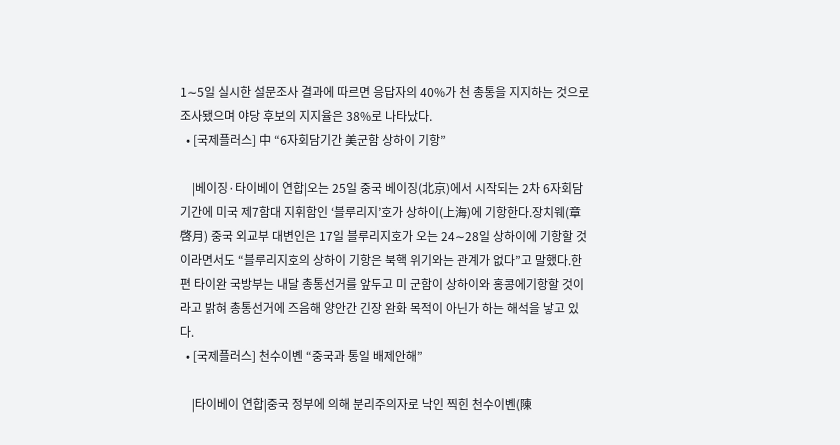1∼5일 실시한 설문조사 결과에 따르면 응답자의 40%가 천 총통을 지지하는 것으로 조사됐으며 야당 후보의 지지율은 38%로 나타났다.
  • [국제플러스] 中 “6자회담기간 美군함 상하이 기항”

    |베이징·타이베이 연합|오는 25일 중국 베이징(北京)에서 시작되는 2차 6자회담 기간에 미국 제7함대 지휘함인 ‘블루리지’호가 상하이(上海)에 기항한다.장치웨(章啓月) 중국 외교부 대변인은 17일 블루리지호가 오는 24∼28일 상하이에 기항할 것이라면서도 “블루리지호의 상하이 기항은 북핵 위기와는 관계가 없다”고 말했다.한편 타이완 국방부는 내달 총통선거를 앞두고 미 군함이 상하이와 홍콩에기항할 것이라고 밝혀 총통선거에 즈음해 양안간 긴장 완화 목적이 아닌가 하는 해석을 낳고 있다.
  • [국제플러스] 천수이볜 “중국과 통일 배제안해”

    |타이베이 연합|중국 정부에 의해 분리주의자로 낙인 찍힌 천수이볜(陳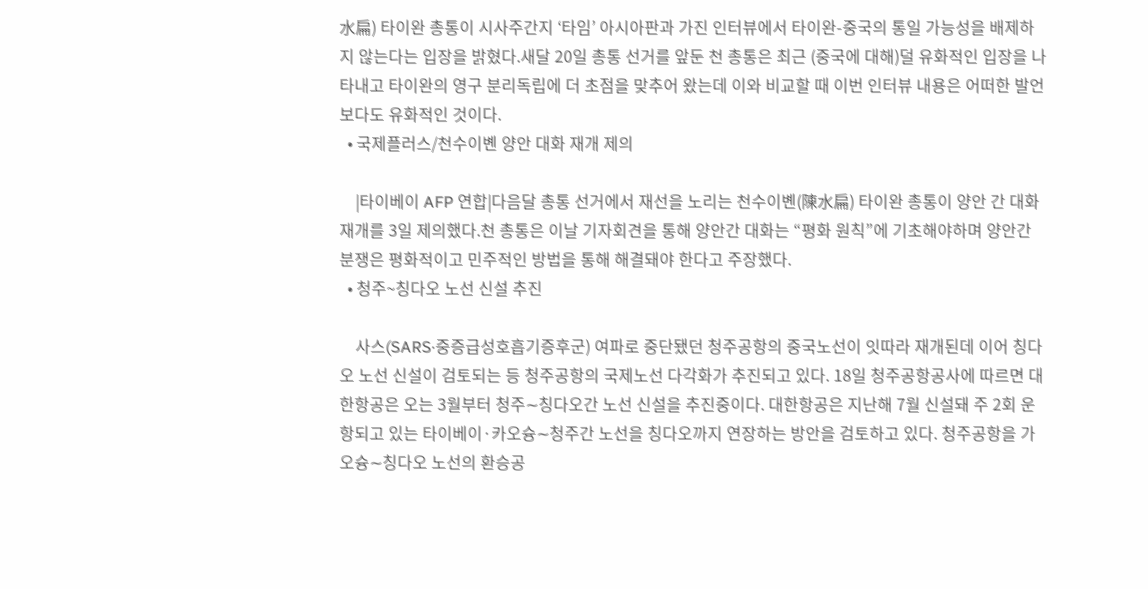水扁) 타이완 총통이 시사주간지 ‘타임’ 아시아판과 가진 인터뷰에서 타이완-중국의 통일 가능성을 배제하지 않는다는 입장을 밝혔다.새달 20일 총통 선거를 앞둔 천 총통은 최근 (중국에 대해)덜 유화적인 입장을 나타내고 타이완의 영구 분리독립에 더 초점을 맞추어 왔는데 이와 비교할 때 이번 인터뷰 내용은 어떠한 발언보다도 유화적인 것이다.
  • 국제플러스/천수이볜 양안 대화 재개 제의

    |타이베이 AFP 연합|다음달 총통 선거에서 재선을 노리는 천수이볜(陳水扁) 타이완 총통이 양안 간 대화 재개를 3일 제의했다.천 총통은 이날 기자회견을 통해 양안간 대화는 “평화 원칙”에 기초해야하며 양안간 분쟁은 평화적이고 민주적인 방법을 통해 해결돼야 한다고 주장했다.
  • 청주~칭다오 노선 신설 추진

    사스(SARS·중증급성호흡기증후군) 여파로 중단됐던 청주공항의 중국노선이 잇따라 재개된데 이어 칭다오 노선 신설이 검토되는 등 청주공항의 국제노선 다각화가 추진되고 있다. 18일 청주공항공사에 따르면 대한항공은 오는 3월부터 청주∼칭다오간 노선 신설을 추진중이다. 대한항공은 지난해 7월 신설돼 주 2회 운항되고 있는 타이베이·카오슝∼청주간 노선을 칭다오까지 연장하는 방안을 검토하고 있다. 청주공항을 가오슝∼칭다오 노선의 환승공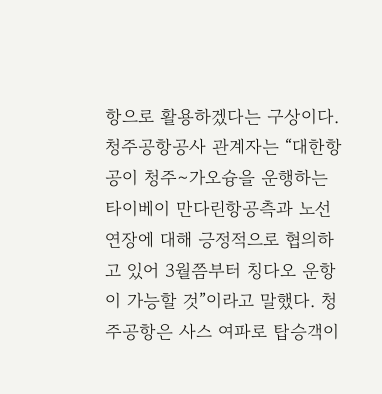항으로 활용하겠다는 구상이다. 청주공항공사 관계자는 “대한항공이 청주∼가오슝을 운행하는 타이베이 만다린항공측과 노선연장에 대해 긍정적으로 협의하고 있어 3월쯤부터 칭다오 운항이 가능할 것”이라고 말했다. 청주공항은 사스 여파로 탑승객이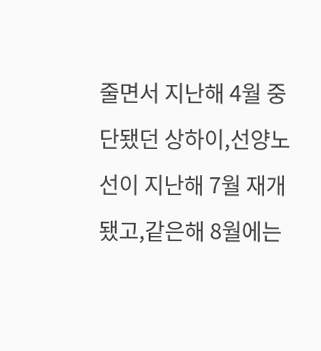줄면서 지난해 4월 중단됐던 상하이,선양노선이 지난해 7월 재개됐고,같은해 8월에는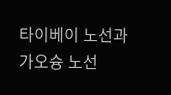타이베이 노선과 가오슝 노선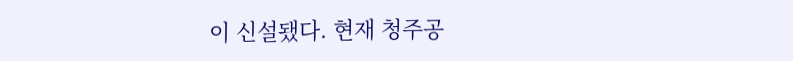이 신설됐다. 현재 청주공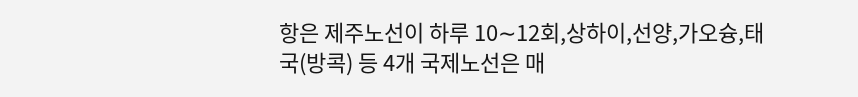항은 제주노선이 하루 10∼12회,상하이,선양,가오슝,태국(방콕) 등 4개 국제노선은 매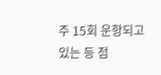주 15회 운항되고있는 등 점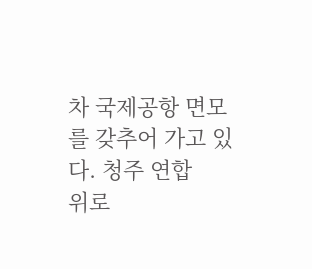차 국제공항 면모를 갖추어 가고 있다. 청주 연합
위로